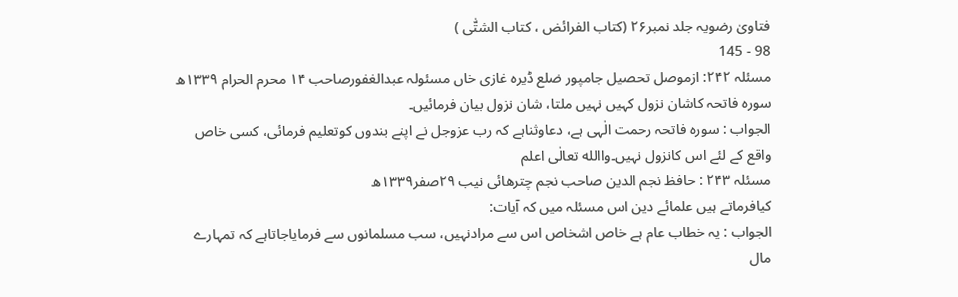فتاویٰ رضویہ جلد نمبر۲۶ (کتاب الفرائض ، کتاب الشتّٰی )
98 - 145
مسئلہ ۲۴۲: ازموصل تحصیل جامپور ضلع ڈیرہ غازی خاں مسئولہ عبدالغفورصاحب ۱۴ محرم الحرام ۱۳۳۹ھ
سورہ فاتحہ کاشان نزول کہیں نہیں ملتا، شان نزول بیان فرمائیں۔
الجواب : سورہ فاتحہ رحمت الٰہی ہے، دعاوثناہے کہ رب عزوجل نے اپنے بندوں کوتعلیم فرمائی، کسی خاص واقع کے لئے اس کانزول نہیں۔واالله تعالٰی اعلم
مسئلہ ۲۴۳ : حافظ نجم الدین صاحب نجم چترھائی نیب ۲۹صفر۱۳۳۹ھ
کیافرماتے ہیں علمائے دین اس مسئلہ میں کہ آیات:
الجواب : یہ خطاب عام ہے خاص اشخاص اس سے مرادنہیں، سب مسلمانوں سے فرمایاجاتاہے کہ تمہارے مال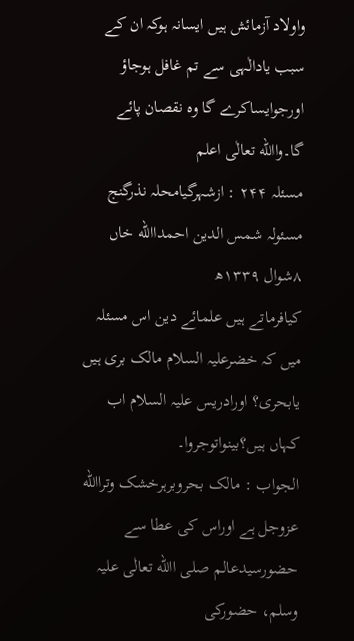واولاد آزمائش ہیں ایسانہ ہوکہ ان کے سبب یادالٰہی سے تم غافل ہوجاؤ اورجوایساکرے گا وہ نقصان پائے گا۔واالله تعالٰی اعلم
مسئلہ ۲۴۴ : ازشہرگیامحلہ نذرگنج مسئولہ شمس الدین احمداالله خاں ۸شوال ۱۳۳۹ھ
کیافرماتے ہیں علمائے دین اس مسئلہ میں کہ خضرعلیہ السلام مالک بری ہیں یابحری؟ اورادریس علیہ السلام اب کہاں ہیں؟بینواتوجروا۔
الجواب : مالک بحروبرہرخشک وتراالله عزوجل ہے اوراس کی عطا سے حضورسیدعالم صلی االله تعالٰی علیہ وسلم، حضورکی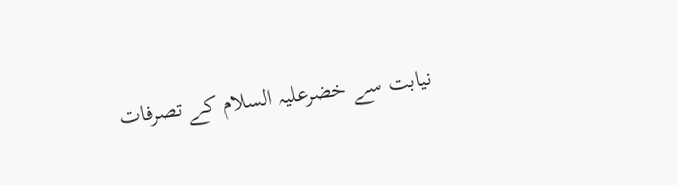نیابت سے خضرعلیہ السلام کے تصرفات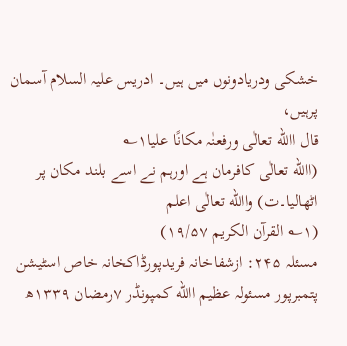خشکی ودریادونوں میں ہیں۔ ادریس علیہ السلام آسمان پرہیں،
قال االله تعالٰی ورفعنٰہ مکانًا علیا۱؎
(االله تعالٰی کافرمان ہے اورہم نے اسے بلند مکان پر اٹھالیا۔ت) واالله تعالٰی اعلم
(۱؎ القرآن الکریم ۱۹/۵۷)
مسئلہ ۲۴۵: ازشفاخانہ فریدپورڈاکخانہ خاص اسٹیشن پتمبرپور مسئولہ عظیم االله کمپونڈر ۷رمضان ۱۳۳۹ھ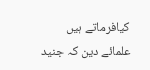کیافرماتے ہیں علمائے دین کہ جنید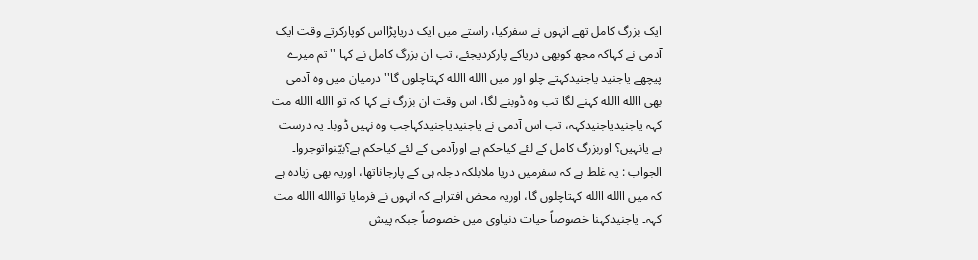ایک بزرگ کامل تھے انہوں نے سفرکیا، راستے میں ایک دریاپڑااس کوپارکرتے وقت ایک آدمی نے کہاکہ مجھ کوبھی دریاکے پارکردیجئے، تب ان بزرگ کامل نے کہا ''تم میرے پیچھے یاجنید یاجنیدکہتے چلو اور میں االله االله کہتاچلوں گا'' درمیان میں وہ آدمی بھی االله االله کہنے لگا تب وہ ڈوبنے لگا، اس وقت ان بزرگ نے کہا کہ تو االله االله مت کہہ یاجنیدیاجنیدکہہ، تب اس آدمی نے یاجنیدیاجنیدکہاجب وہ نہیں ڈوبا۔ یہ درست ہے یانہیں؟ اوربزرگ کامل کے لئے کیاحکم ہے اورآدمی کے لئے کیاحکم ہے؟بیّنواتوجروا۔
الجواب : یہ غلط ہے کہ سفرمیں دریا ملابلکہ دجلہ ہی کے پارجاناتھا، اوریہ بھی زیادہ ہے کہ میں االله االله کہتاچلوں گا، اوریہ محض افتراہے کہ انہوں نے فرمایا تواالله االله مت کہہ۔ یاجنیدکہنا خصوصاً حیات دنیاوی میں خصوصاً جبکہ پیش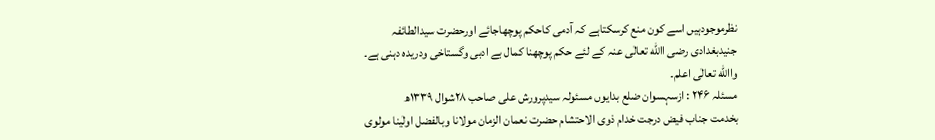نظرموجودہیں اسے کون منع کرسکتاہے کہ آدمی کاحکم پوچھاجائے اورحضرت سیدالطائفہ جنیدبغدادی رضی االله تعالٰی عنہ کے لئے حکم پوچھنا کمال بے ادبی وگستاخی ودریدہ دہنی ہے۔ واالله تعالٰی اعلم۔
مسئلہ ۲۴۶ : ازسہسوان ضلع بدایوں مسئولہ سیدپرورش علی صاحب ۲۸شوال ۱۳۳۹ھ
بخدمت جناب فیض درجت خدام ذوی الاحتشام حضرت نعمان الزمان مولانا وبالفضل اولٰینا مولوی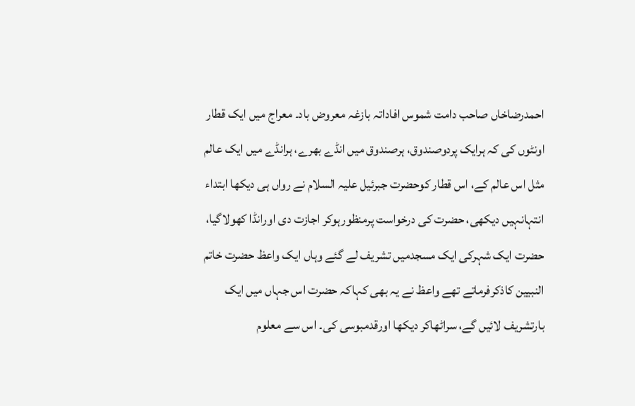احمدرضاخاں صاحب دامت شموس افاداتہ بازغہ معروض باد۔ معراج میں ایک قطار اونٹوں کی کہ ہرایک پردوصندوق، ہرصندوق میں انڈے بھرے، ہرانڈے میں ایک عالم مثل اس عالم کے، اس قطار کوحضرت جبرئیل علیہ السلام نے رواں ہی دیکھا ابتداء انتہانہیں دیکھی، حضرت کی درخواست پرمنظورہوکر اجازت دی اورانڈا کھولاگیا، حضرت ایک شہرکی ایک مسجدمیں تشریف لے گئے وہاں ایک واعظ حضرت خاتم النبیین کاذکرفرماتے تھے واعظ نے یہ بھی کہاکہ حضرت اس جہاں میں ایک بارتشریف لائیں گے، سراٹھاکر دیکھا اورقدمبوسی کی۔ اس سے معلوم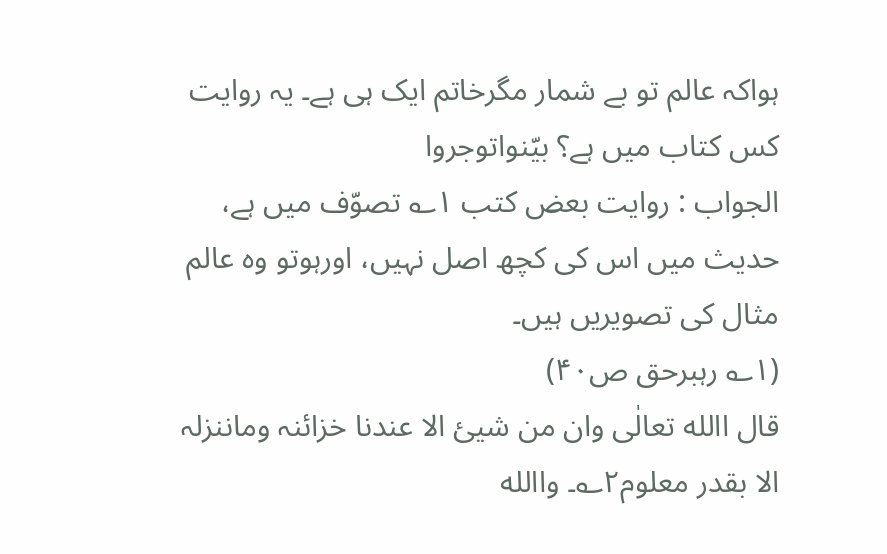ہواکہ عالم تو بے شمار مگرخاتم ایک ہی ہے۔ یہ روایت کس کتاب میں ہے؟ بیّنواتوجروا
الجواب : روایت بعض کتب ۱؎ تصوّف میں ہے، حدیث میں اس کی کچھ اصل نہیں، اورہوتو وہ عالم مثال کی تصویریں ہیں۔
(۱؎ رہبرحق ص۴۰)
قال االله تعالٰی وان من شیئ الا عندنا خزائنہ وماننزلہ الا بقدر معلوم۲؎۔ واالله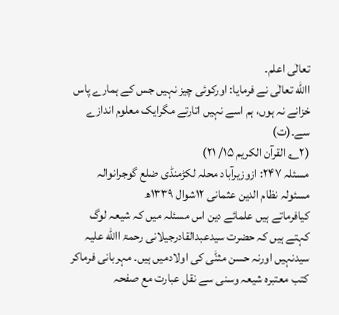تعالٰی اعلم۔
االله تعالٰی نے فرمایا: اورکوئی چیز نہیں جس کے ہمارے پاس خزانے نہ ہوں، ہم اسے نہیں اتارتے مگرایک معلوم اندازے سے۔(ت)
(۲؎ القرآن الکریم ۱۵/ ۲۱)
مسئلہ ۲۴۷: ازوزیرآباد محلہ لکڑمنڈی ضلع گوجرانوالہ مسئولہ نظام الدین عثمانی ۱۲شوال ۱۳۳۹ھ
کیافرماتے ہیں علمائے دین اس مسئلہ میں کہ شیعہ لوگ کہتے ہیں کہ حضرت سیدعبدالقادرجیلانی رحمۃ االله علیہ سیدنہیں اورنہ حسن مثنّٰی کی اولادمیں ہیں۔ مہربانی فرماکر کتب معتبرہ شیعہ وسنی سے نقل عبارت مع صفحہ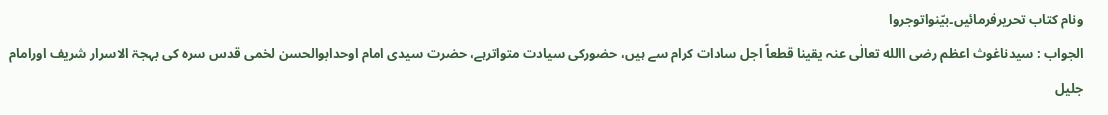ونام کتاب تحریرفرمائیں۔بیّنواتوجروا
الجواب : سیدناغوث اعظم رضی االله تعالٰی عنہ یقینا قطعاً اجل سادات کرام سے ہیں، حضورکی سیادت متواترہے، حضرت سیدی امام اوحدابوالحسن لخمی قدس سرہ کی بہجۃ الاسرار شریف اورامام جلیل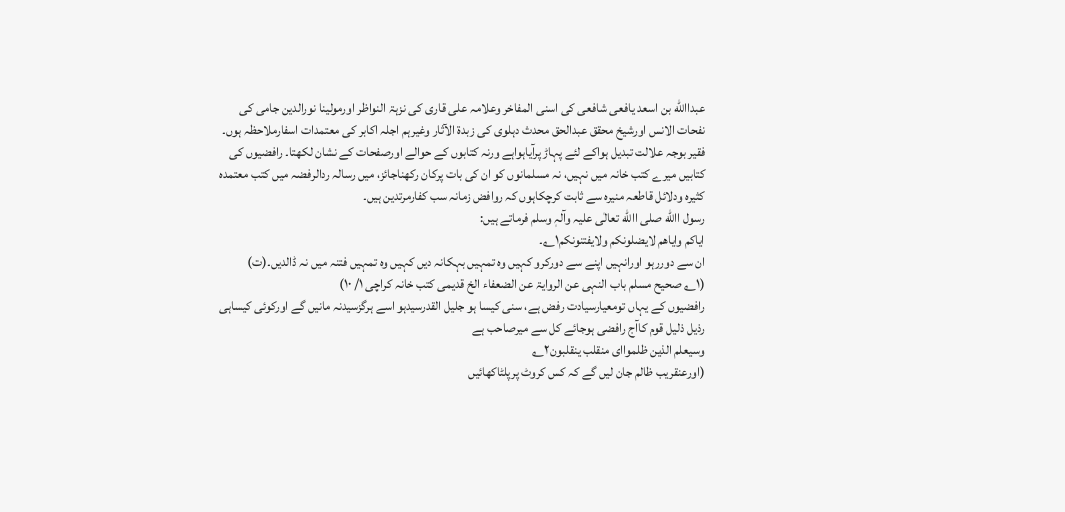عبداالله بن اسعد یافعی شافعی کی اسنی المفاخر وعلامہ علی قاری کی نزہۃ النواظر اورمولینا نورالدین جامی کی نفحات الانس اورشیخ محقق عبدالحق محدث دہلوی کی زبدۃ الآثار وغیرہم اجلہ اکابر کی معتمدات اسفارملاحظہ ہوں۔ فقیر بوجہ علالت تبدیل ہواکے لئے پہاڑ پرآیاہواہے ورنہ کتابوں کے حوالے اورصفحات کے نشان لکھتا۔ رافضیوں کی کتابیں میرے کتب خانہ میں نہیں، نہ مسلمانوں کو ان کی بات پرکان رکھناجائز، میں رسالہ ردالرفضہ میں کتب معتمدہ کثیرہ ودلائل قاطعہ منیرہ سے ثابت کرچکاہوں کہ روافض زمانہ سب کفارمرتدین ہیں۔
رسول االله صلی االله تعالٰی علیہ وآلہٖ وسلم فرماتے ہیں:
ایاکم وایاھم لایضلونکم ولایفتنونکم۱؎۔
ان سے دوررہو اورانہیں اپنے سے دورکرو کہیں وہ تمہیں بہکانہ دیں کہیں وہ تمہیں فتنہ میں نہ ڈالدیں۔(ت)
(۱؎ صحیح مسلم باب النہی عن الروایۃ عن الضعفاء الخ قدیمی کتب خانہ کراچی ۱/ ۱۰)
رافضیوں کے یہاں تومعیارسیادت رفض ہے، سنی کیسا ہو جلیل القدرسیدہو اسے ہرگزسیدنہ مانیں گے اورکوئی کیساہی رذیل ذلیل قوم کاآج رافضی ہوجائے کل سے میرصاحب ہے
وسیعلم الذین ظلمواای منقلب ینقلبون۲؎
(اورعنقریب ظالم جان لیں گے کہ کس کروٹ پرپلٹاکھائیں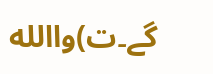گے۔ت)واالله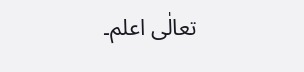تعالٰی اعلم۔